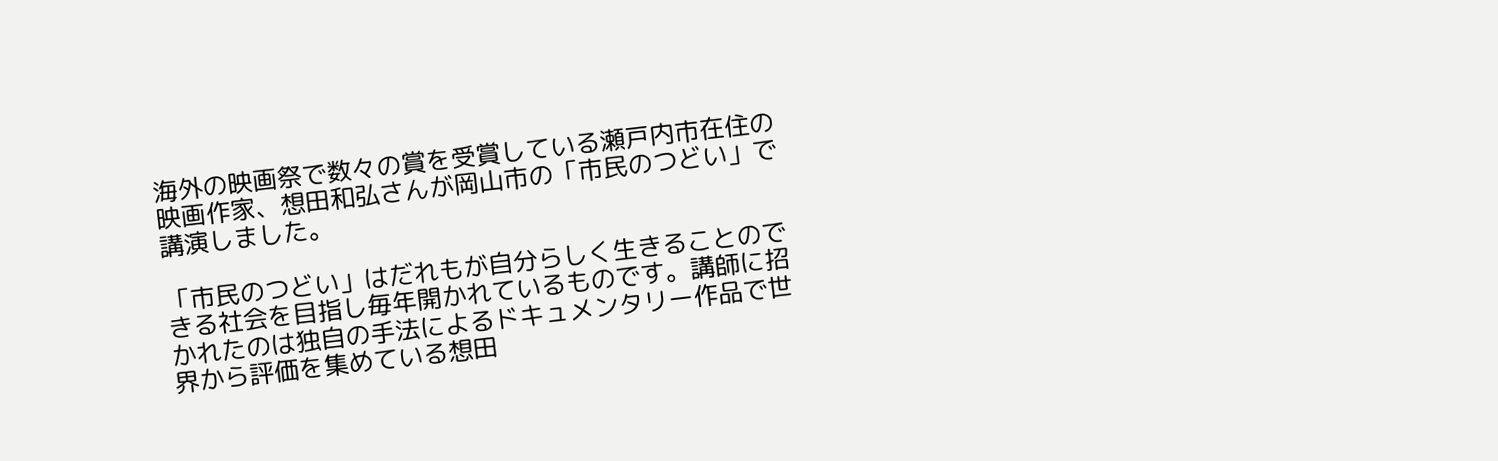海外の映画祭で数々の賞を受賞している瀬戸内市在住の映画作家、想田和弘さんが岡山市の「市民のつどい」で講演しました。

「市民のつどい」はだれもが自分らしく生きることのできる社会を目指し毎年開かれているものです。講師に招かれたのは独自の手法によるドキュメンタリー作品で世界から評価を集めている想田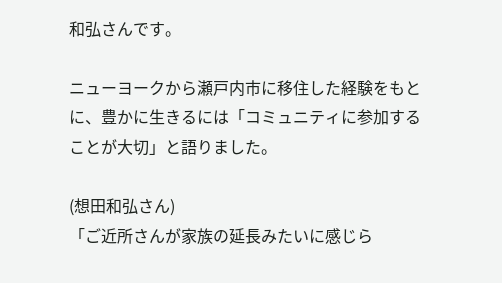和弘さんです。

ニューヨークから瀬戸内市に移住した経験をもとに、豊かに生きるには「コミュニティに参加することが大切」と語りました。

(想田和弘さん)
「ご近所さんが家族の延長みたいに感じら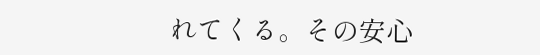れてくる。その安心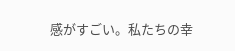感がすごい。私たちの幸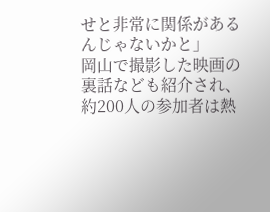せと非常に関係があるんじゃないかと」
岡山で撮影した映画の裏話なども紹介され、約200人の参加者は熱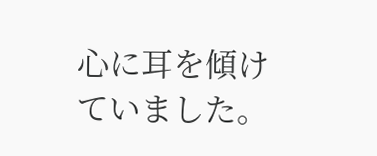心に耳を傾けていました。